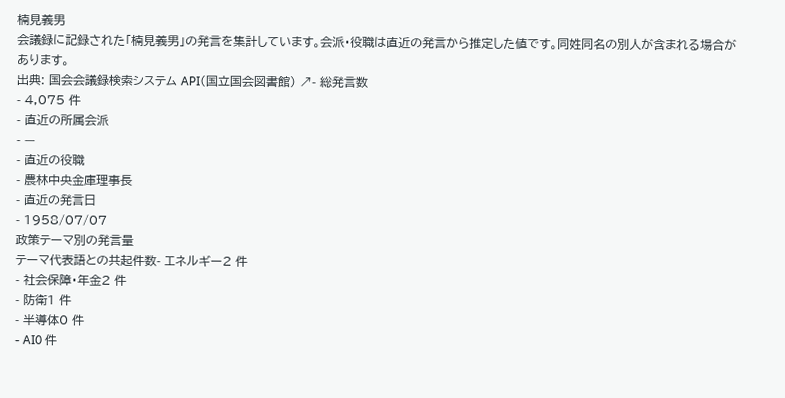楠見義男
会議録に記録された「楠見義男」の発言を集計しています。会派・役職は直近の発言から推定した値です。同姓同名の別人が含まれる場合があります。
出典: 国会会議録検索システム API(国立国会図書館) ↗- 総発言数
- 4,075 件
- 直近の所属会派
- —
- 直近の役職
- 農林中央金庫理事長
- 直近の発言日
- 1958/07/07
政策テーマ別の発言量
テーマ代表語との共起件数- エネルギー2 件
- 社会保障・年金2 件
- 防衛1 件
- 半導体0 件
- AI0 件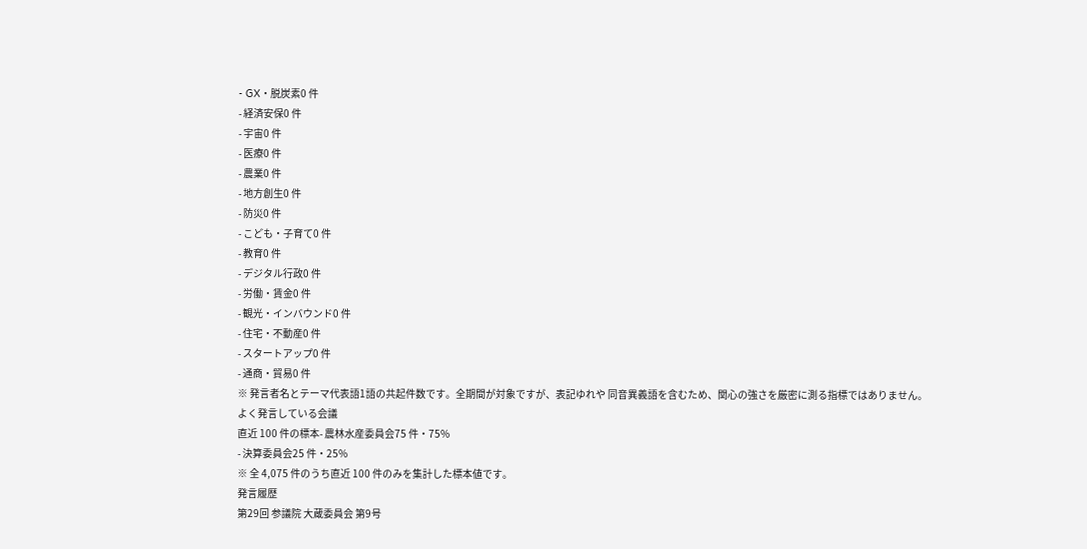- GX・脱炭素0 件
- 経済安保0 件
- 宇宙0 件
- 医療0 件
- 農業0 件
- 地方創生0 件
- 防災0 件
- こども・子育て0 件
- 教育0 件
- デジタル行政0 件
- 労働・賃金0 件
- 観光・インバウンド0 件
- 住宅・不動産0 件
- スタートアップ0 件
- 通商・貿易0 件
※ 発言者名とテーマ代表語1語の共起件数です。全期間が対象ですが、表記ゆれや 同音異義語を含むため、関心の強さを厳密に測る指標ではありません。
よく発言している会議
直近 100 件の標本- 農林水産委員会75 件・75%
- 決算委員会25 件・25%
※ 全 4,075 件のうち直近 100 件のみを集計した標本値です。
発言履歴
第29回 参議院 大蔵委員会 第9号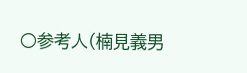○参考人(楠見義男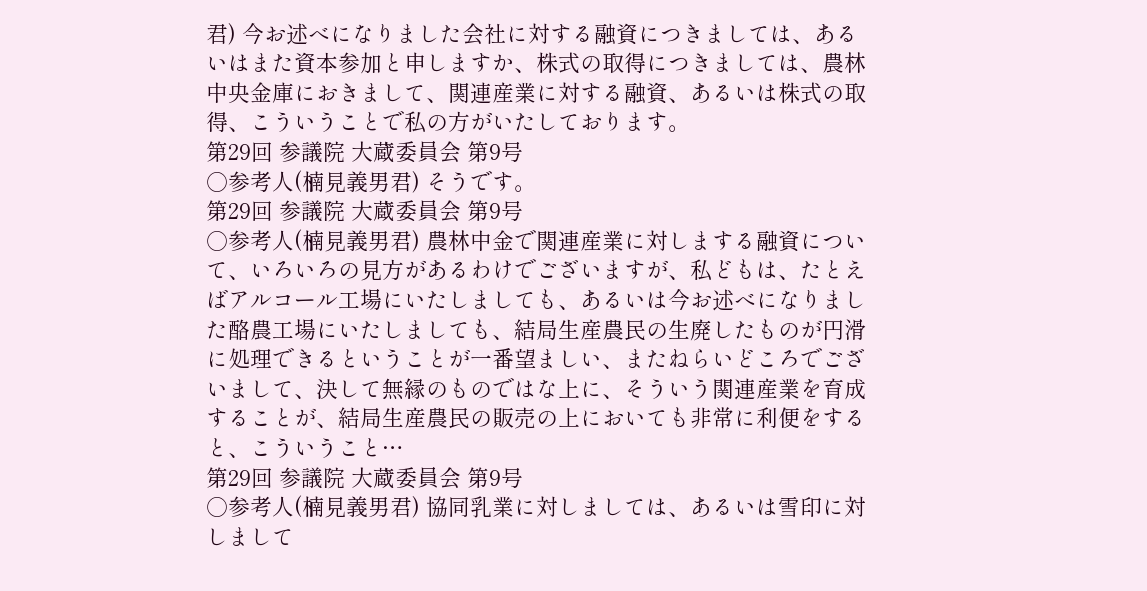君) 今お述べになりました会社に対する融資につきましては、あるいはまた資本参加と申しますか、株式の取得につきましては、農林中央金庫におきまして、関連産業に対する融資、あるいは株式の取得、こういうことで私の方がいたしております。
第29回 参議院 大蔵委員会 第9号
○参考人(楠見義男君) そうです。
第29回 参議院 大蔵委員会 第9号
○参考人(楠見義男君) 農林中金で関連産業に対しまする融資について、いろいろの見方があるわけでございますが、私どもは、たとえばアルコール工場にいたしましても、あるいは今お述べになりました酪農工場にいたしましても、結局生産農民の生廃したものが円滑に処理できるということが一番望ましい、またねらいどころでございまして、決して無縁のものではな上に、そういう関連産業を育成することが、結局生産農民の販売の上においても非常に利便をすると、こういうこと…
第29回 参議院 大蔵委員会 第9号
○参考人(楠見義男君) 協同乳業に対しましては、あるいは雪印に対しまして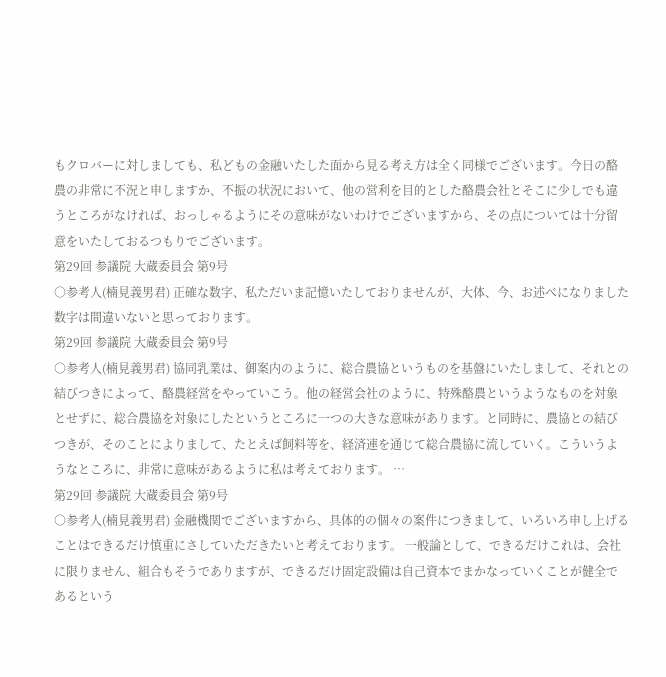もクロバーに対しましても、私どもの金融いたした面から見る考え方は全く同様でございます。今日の酪農の非常に不況と申しますか、不振の状況において、他の営利を目的とした酪農会社とそこに少しでも違うところがなければ、おっしゃるようにその意味がないわけでございますから、その点については十分留意をいたしておるつもりでございます。
第29回 参議院 大蔵委員会 第9号
○参考人(楠見義男君) 正確な数字、私ただいま記憶いたしておりませんが、大体、今、お述べになりました数字は間違いないと思っております。
第29回 参議院 大蔵委員会 第9号
○参考人(楠見義男君) 協同乳業は、御案内のように、総合農協というものを基盤にいたしまして、それとの結びつきによって、酪農経営をやっていこう。他の経営会社のように、特殊酪農というようなものを対象とせずに、総合農協を対象にしたというところに一つの大きな意味があります。と同時に、農協との結びつきが、そのことによりまして、たとえば飼料等を、経済連を通じて総合農協に流していく。こういうようなところに、非常に意味があるように私は考えております。 …
第29回 参議院 大蔵委員会 第9号
○参考人(楠見義男君) 金融機関でございますから、具体的の個々の案件につきまして、いろいろ申し上げることはできるだけ慎重にさしていただきたいと考えております。 一般論として、できるだけこれは、会社に限りません、組合もそうでありますが、できるだけ固定設備は自己資本でまかなっていくことが健全であるという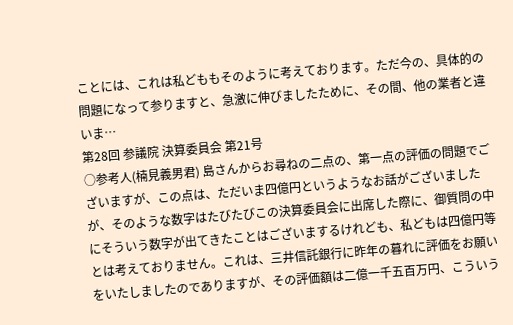ことには、これは私どももそのように考えております。ただ今の、具体的の問題になって参りますと、急激に伸びましたために、その間、他の業者と違いま…
第28回 参議院 決算委員会 第21号
○参考人(楠見義男君) 島さんからお尋ねの二点の、第一点の評価の問題でございますが、この点は、ただいま四億円というようなお話がございましたが、そのような数字はたびたびこの決算委員会に出席した際に、御質問の中にそういう数字が出てきたことはございまするけれども、私どもは四億円等とは考えておりません。これは、三井信託銀行に昨年の暮れに評価をお願いをいたしましたのでありますが、その評価額は二億一千五百万円、こういう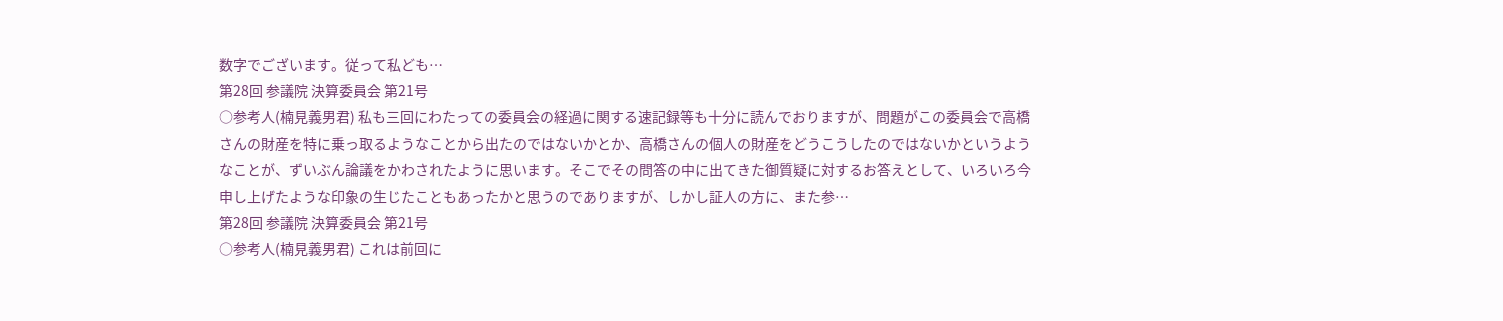数字でございます。従って私ども…
第28回 参議院 決算委員会 第21号
○参考人(楠見義男君) 私も三回にわたっての委員会の経過に関する速記録等も十分に読んでおりますが、問題がこの委員会で高橋さんの財産を特に乗っ取るようなことから出たのではないかとか、高橋さんの個人の財産をどうこうしたのではないかというようなことが、ずいぶん論議をかわされたように思います。そこでその問答の中に出てきた御質疑に対するお答えとして、いろいろ今申し上げたような印象の生じたこともあったかと思うのでありますが、しかし証人の方に、また参…
第28回 参議院 決算委員会 第21号
○参考人(楠見義男君) これは前回に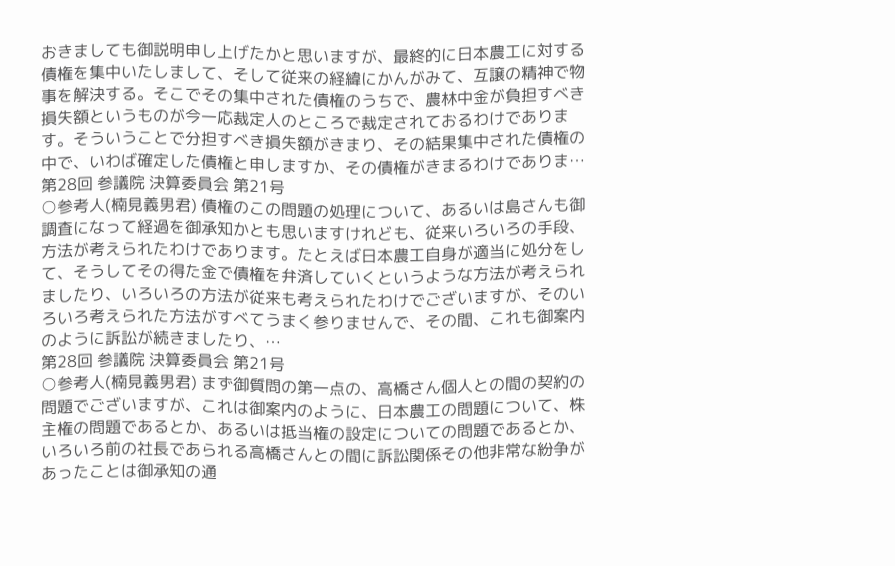おきましても御説明申し上げたかと思いますが、最終的に日本農工に対する債権を集中いたしまして、そして従来の経緯にかんがみて、互譲の精神で物事を解決する。そこでその集中された債権のうちで、農林中金が負担すべき損失額というものが今一応裁定人のところで裁定されておるわけであります。そういうことで分担すべき損失額がきまり、その結果集中された債権の中で、いわば確定した債権と申しますか、その債権がきまるわけでありま…
第28回 参議院 決算委員会 第21号
○参考人(楠見義男君) 債権のこの問題の処理について、あるいは島さんも御調査になって経過を御承知かとも思いますけれども、従来いろいろの手段、方法が考えられたわけであります。たとえば日本農工自身が適当に処分をして、そうしてその得た金で債権を弁済していくというような方法が考えられましたり、いろいろの方法が従来も考えられたわけでございますが、そのいろいろ考えられた方法がすべてうまく参りませんで、その間、これも御案内のように訴訟が続きましたり、…
第28回 参議院 決算委員会 第21号
○参考人(楠見義男君) まず御質問の第一点の、高橋さん個人との間の契約の問題でございますが、これは御案内のように、日本農工の問題について、株主権の問題であるとか、あるいは抵当権の設定についての問題であるとか、いろいろ前の社長であられる高橋さんとの間に訴訟関係その他非常な紛争があったことは御承知の通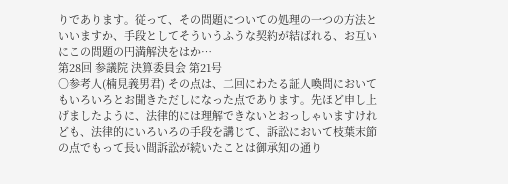りであります。従って、その問題についての処理の一つの方法といいますか、手段としてそういうふうな契約が結ばれる、お互いにこの問題の円満解決をはか…
第28回 参議院 決算委員会 第21号
○参考人(楠見義男君) その点は、二回にわたる証人喚問においてもいろいろとお聞きただしになった点であります。先ほど申し上げましたように、法律的には理解できないとおっしゃいますけれども、法律的にいろいろの手段を講じて、訴訟において枝葉末節の点でもって長い間訴訟が続いたことは御承知の通り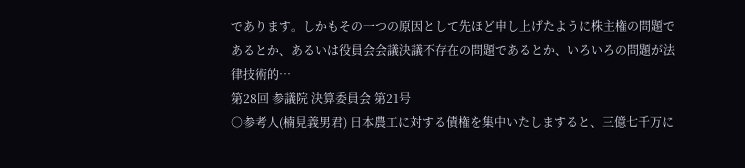であります。しかもその一つの原因として先ほど申し上げたように株主権の問題であるとか、あるいは役員会会議決議不存在の問題であるとか、いろいろの問題が法律技術的…
第28回 参議院 決算委員会 第21号
○参考人(楠見義男君) 日本農工に対する債権を集中いたしますると、三億七千万に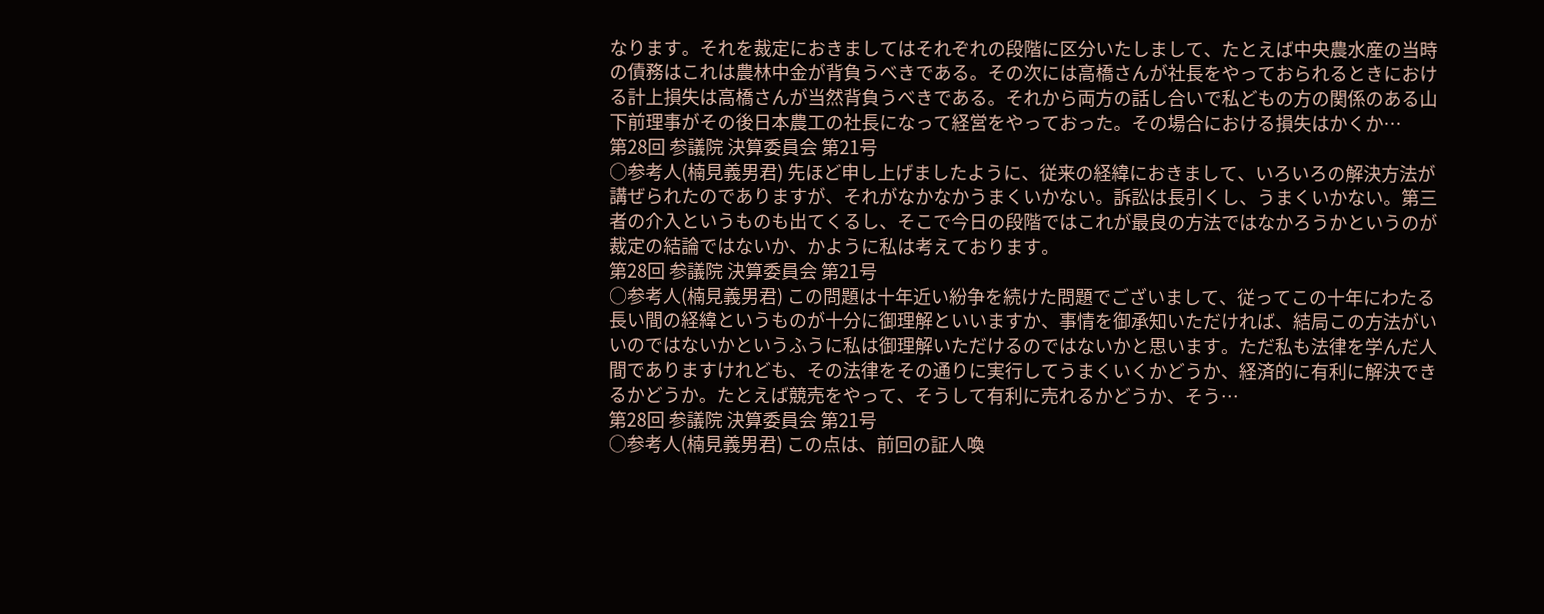なります。それを裁定におきましてはそれぞれの段階に区分いたしまして、たとえば中央農水産の当時の債務はこれは農林中金が背負うべきである。その次には高橋さんが社長をやっておられるときにおける計上損失は高橋さんが当然背負うべきである。それから両方の話し合いで私どもの方の関係のある山下前理事がその後日本農工の社長になって経営をやっておった。その場合における損失はかくか…
第28回 参議院 決算委員会 第21号
○参考人(楠見義男君) 先ほど申し上げましたように、従来の経緯におきまして、いろいろの解決方法が講ぜられたのでありますが、それがなかなかうまくいかない。訴訟は長引くし、うまくいかない。第三者の介入というものも出てくるし、そこで今日の段階ではこれが最良の方法ではなかろうかというのが裁定の結論ではないか、かように私は考えております。
第28回 参議院 決算委員会 第21号
○参考人(楠見義男君) この問題は十年近い紛争を続けた問題でございまして、従ってこの十年にわたる長い間の経緯というものが十分に御理解といいますか、事情を御承知いただければ、結局この方法がいいのではないかというふうに私は御理解いただけるのではないかと思います。ただ私も法律を学んだ人間でありますけれども、その法律をその通りに実行してうまくいくかどうか、経済的に有利に解決できるかどうか。たとえば競売をやって、そうして有利に売れるかどうか、そう…
第28回 参議院 決算委員会 第21号
○参考人(楠見義男君) この点は、前回の証人喚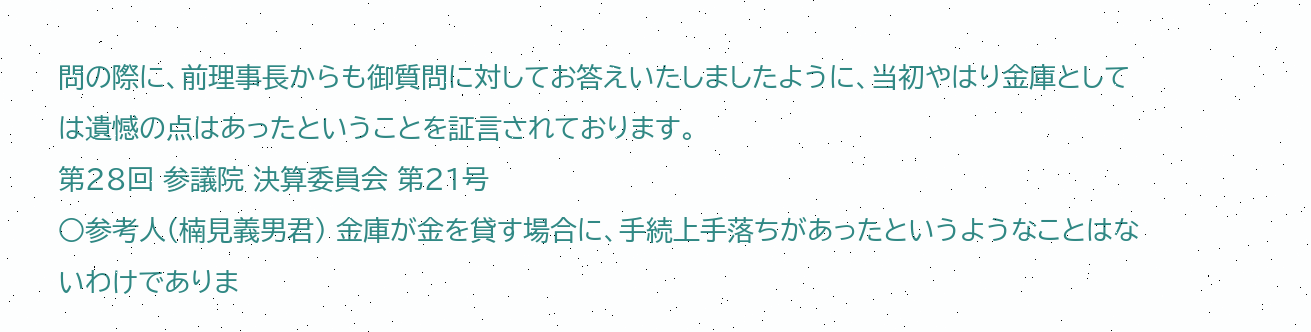問の際に、前理事長からも御質問に対してお答えいたしましたように、当初やはり金庫としては遺憾の点はあったということを証言されております。
第28回 参議院 決算委員会 第21号
○参考人(楠見義男君) 金庫が金を貸す場合に、手続上手落ちがあったというようなことはないわけでありま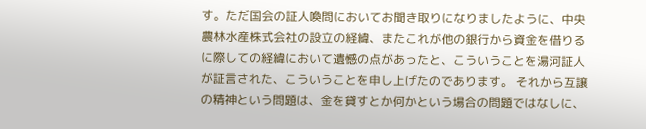す。ただ国会の証人喚問においてお聞き取りになりましたように、中央農林水産株式会社の設立の経緯、またこれが他の銀行から資金を借りるに際しての経緯において遺憾の点があったと、こういうことを湯河証人が証言された、こういうことを申し上げたのであります。 それから互譲の精神という問題は、金を貸すとか何かという場合の問題ではなしに、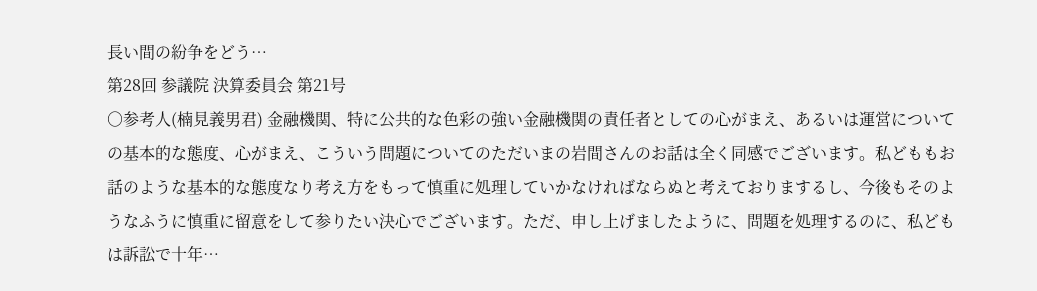長い間の紛争をどう…
第28回 参議院 決算委員会 第21号
○参考人(楠見義男君) 金融機関、特に公共的な色彩の強い金融機関の責任者としての心がまえ、あるいは運営についての基本的な態度、心がまえ、こういう問題についてのただいまの岩間さんのお話は全く同感でございます。私どももお話のような基本的な態度なり考え方をもって慎重に処理していかなければならぬと考えておりまするし、今後もそのようなふうに慎重に留意をして参りたい決心でございます。ただ、申し上げましたように、問題を処理するのに、私どもは訴訟で十年…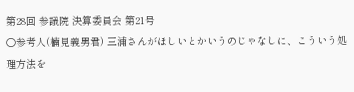第28回 参議院 決算委員会 第21号
○参考人(楠見義男君) 三浦さんがほしいとかいうのじゃなしに、こういう処理方法を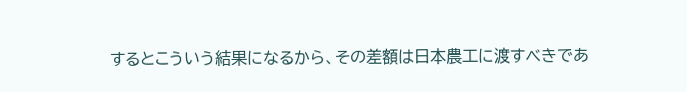するとこういう結果になるから、その差額は日本農工に渡すべきであ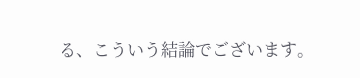る、こういう結論でございます。